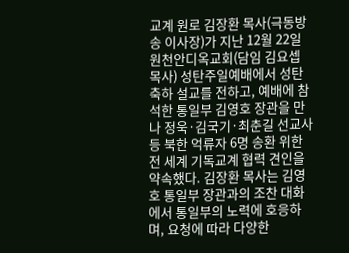교계 원로 김장환 목사(극동방송 이사장)가 지난 12월 22일 원천안디옥교회(담임 김요셉 목사) 성탄주일예배에서 성탄 축하 설교를 전하고, 예배에 참석한 통일부 김영호 장관을 만나 정욱·김국기·최춘길 선교사 등 북한 억류자 6명 송환 위한 전 세계 기독교계 협력 견인을 약속했다. 김장환 목사는 김영호 통일부 장관과의 조찬 대화에서 통일부의 노력에 호응하며, 요청에 따라 다양한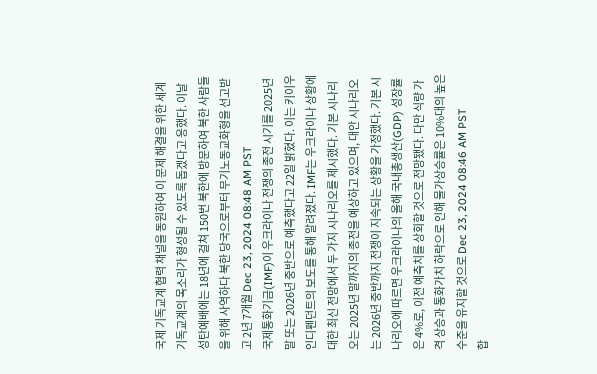국제 기독교계 협력 채널을 동원하여 이 문제 해결을 위한 세계 기독교계의 목소리가 형성될 수 있도록 돕겠다고 응했다. 이날 성탄예배에는 18년에 걸쳐 150번 북한에 방문하여 북한 사람들을 위해 사역하다 북한 당국으로부터 무기노동교화형을 선고받고 2년 7개월 Dec 23, 2024 08:48 AM PST
국제통화기금(IMF)이 우크라이나 전쟁의 종전 시기를 2025년 말 또는 2026년 중반으로 예측했다고 22일 밝혔다. 이는 키이우인디펜던트의 보도를 통해 알려졌다. IMF는 우크라이나 상황에 대한 최신 전망에서 두 가지 시나리오를 제시했다. 기본 시나리오는 2025년 말까지의 종전을 예상하고 있으며, 대안 시나리오는 2026년 중반까지 전쟁이 지속되는 상황을 가정했다. 기본 시나리오에 따르면 우크라이나의 올해 국내총생산(GDP) 성장률은 4%로, 이전 예측치를 상회할 것으로 전망됐다. 다만 식량 가격 상승과 통화가치 하락으로 인해 물가상승률은 10%대의 높은 수준을 유지할 것으로 Dec 23, 2024 08:46 AM PST
합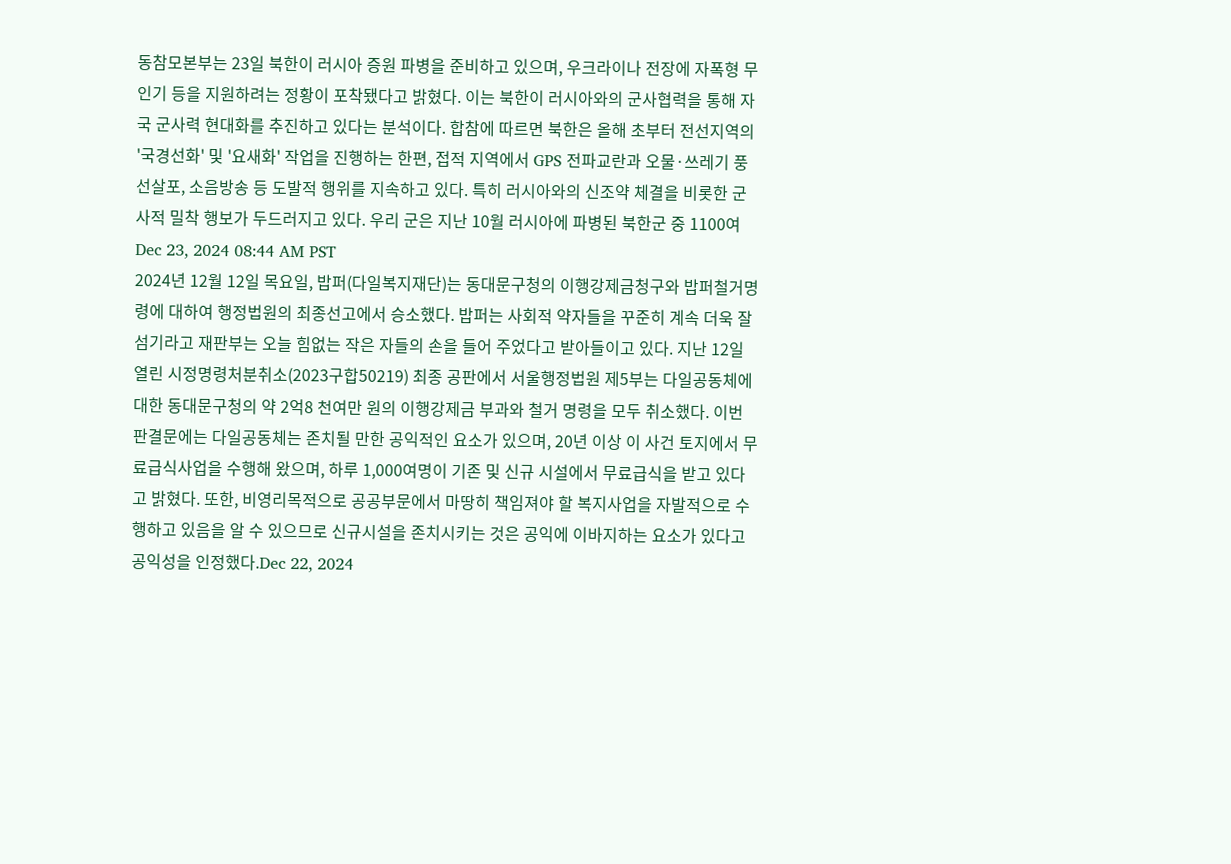동참모본부는 23일 북한이 러시아 증원 파병을 준비하고 있으며, 우크라이나 전장에 자폭형 무인기 등을 지원하려는 정황이 포착됐다고 밝혔다. 이는 북한이 러시아와의 군사협력을 통해 자국 군사력 현대화를 추진하고 있다는 분석이다. 합참에 따르면 북한은 올해 초부터 전선지역의 '국경선화' 및 '요새화' 작업을 진행하는 한편, 접적 지역에서 GPS 전파교란과 오물·쓰레기 풍선살포, 소음방송 등 도발적 행위를 지속하고 있다. 특히 러시아와의 신조약 체결을 비롯한 군사적 밀착 행보가 두드러지고 있다. 우리 군은 지난 10월 러시아에 파병된 북한군 중 1100여 Dec 23, 2024 08:44 AM PST
2024년 12월 12일 목요일, 밥퍼(다일복지재단)는 동대문구청의 이행강제금청구와 밥퍼철거명령에 대하여 행정법원의 최종선고에서 승소했다. 밥퍼는 사회적 약자들을 꾸준히 계속 더욱 잘 섬기라고 재판부는 오늘 힘없는 작은 자들의 손을 들어 주었다고 받아들이고 있다. 지난 12일 열린 시정명령처분취소(2023구합50219) 최종 공판에서 서울행정법원 제5부는 다일공동체에 대한 동대문구청의 약 2억8 천여만 원의 이행강제금 부과와 철거 명령을 모두 취소했다. 이번 판결문에는 다일공동체는 존치될 만한 공익적인 요소가 있으며, 20년 이상 이 사건 토지에서 무료급식사업을 수행해 왔으며, 하루 1,000여명이 기존 및 신규 시설에서 무료급식을 받고 있다고 밝혔다. 또한, 비영리목적으로 공공부문에서 마땅히 책임져야 할 복지사업을 자발적으로 수행하고 있음을 알 수 있으므로 신규시설을 존치시키는 것은 공익에 이바지하는 요소가 있다고 공익성을 인정했다.Dec 22, 2024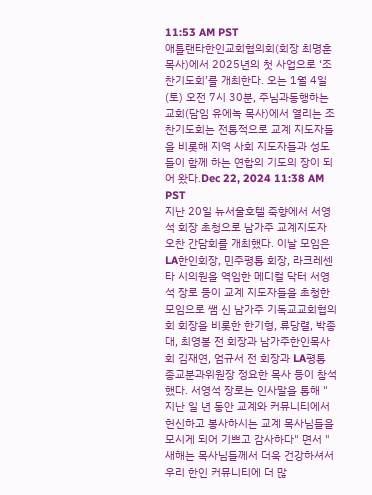11:53 AM PST
애틀랜타한인교회협의회(회장 최명훈 목사)에서 2025년의 첫 사업으로 ‘조찬기도회’를 개최한다. 오는 1월 4일(토) 오전 7시 30분, 주님과동행하는교회(담임 유에녹 목사)에서 열리는 조찬기도회는 전통적으로 교계 지도자들을 비롯해 지역 사회 지도자들과 성도들이 함께 하는 연합의 기도의 장이 되어 왔다.Dec 22, 2024 11:38 AM PST
지난 20일 뉴서울호텔 죽향에서 서영석 회장 초청으로 남가주 교계지도자 오찬 간담회를 개최했다. 이날 모임은 LA한인회장, 민주평통 회장, 라크레센타 시의원을 역임한 메디컬 닥터 서영석 장로 등이 교계 지도자들을 초청한 모임으로 쌤 신 남가주 기독교교회협의회 회장을 비롯한 한기형, 류당렬, 박종대, 최영봉 전 회장과 남가주한인목사회 김재연, 엄규서 전 회장과 LA평통 종교분과위원장 정요한 목사 등이 참석했다. 서영석 장로는 인사말을 통해 "지난 일 년 동안 교계와 커뮤니티에서 헌신하고 봉사하시는 교계 목사님들을 모시게 되어 기쁘고 감사하다" 면서 "새해는 목사님들께서 더욱 건강하셔서 우리 한인 커뮤니티에 더 많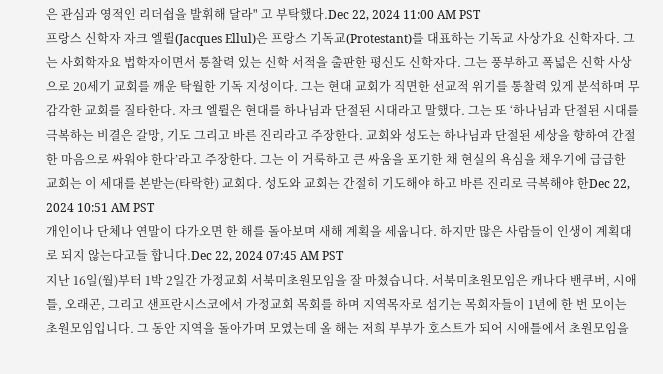은 관심과 영적인 리더쉽을 발휘해 달라" 고 부탁했다.Dec 22, 2024 11:00 AM PST
프랑스 신학자 자크 엘륄(Jacques Ellul)은 프랑스 기독교(Protestant)를 대표하는 기독교 사상가요 신학자다. 그는 사회학자요 법학자이면서 통찰력 있는 신학 서적을 출판한 평신도 신학자다. 그는 풍부하고 폭넓은 신학 사상으로 20세기 교회를 깨운 탁월한 기독 지성이다. 그는 현대 교회가 직면한 선교적 위기를 통찰력 있게 분석하며 무감각한 교회를 질타한다. 자크 엘륄은 현대를 하나님과 단절된 시대라고 말했다. 그는 또 ‘하나님과 단절된 시대를 극복하는 비결은 갈망, 기도 그리고 바른 진리라고 주장한다. 교회와 성도는 하나님과 단절된 세상을 향하여 간절한 마음으로 싸워야 한다’라고 주장한다. 그는 이 거룩하고 큰 싸움을 포기한 채 현실의 욕심을 채우기에 급급한 교회는 이 세대를 본받는(타락한) 교회다. 성도와 교회는 간절히 기도해야 하고 바른 진리로 극복해야 한Dec 22, 2024 10:51 AM PST
개인이나 단체나 연말이 다가오면 한 해를 돌아보며 새해 계획을 세웁니다. 하지만 많은 사람들이 인생이 계획대로 되지 않는다고들 합니다.Dec 22, 2024 07:45 AM PST
지난 16일(월)부터 1박 2일간 가정교회 서북미초원모임을 잘 마쳤습니다. 서북미초원모임은 캐나다 밴쿠버, 시애틀, 오래곤, 그리고 샌프란시스코에서 가정교회 목회를 하며 지역목자로 섬기는 목회자들이 1년에 한 번 모이는 초원모임입니다. 그 동안 지역을 돌아가며 모였는데 올 해는 저희 부부가 호스트가 되어 시애틀에서 초원모임을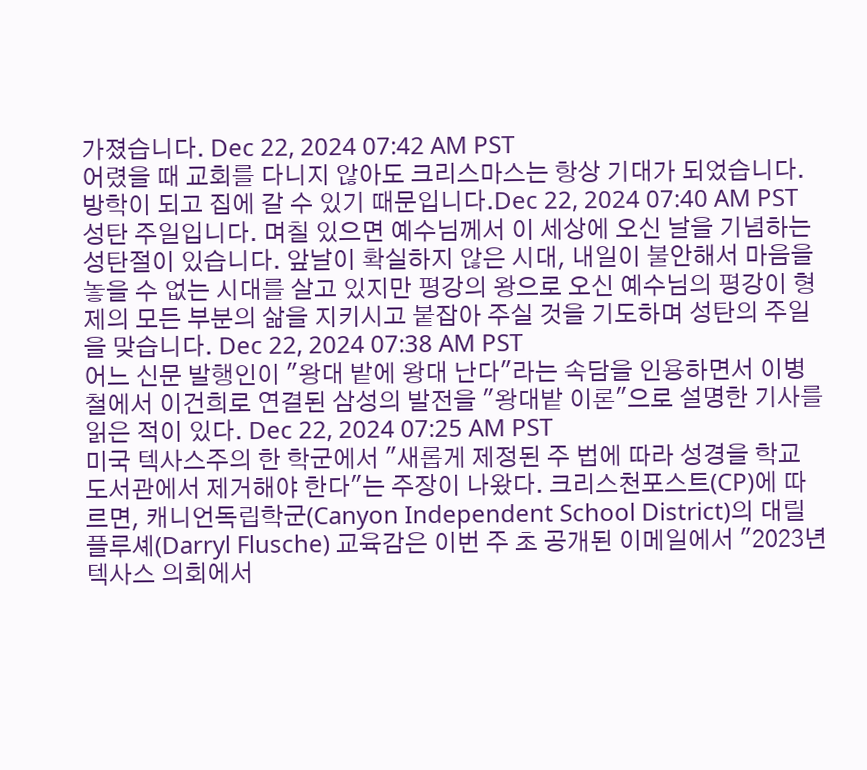가졌습니다. Dec 22, 2024 07:42 AM PST
어렸을 때 교회를 다니지 않아도 크리스마스는 항상 기대가 되었습니다. 방학이 되고 집에 갈 수 있기 때문입니다.Dec 22, 2024 07:40 AM PST
성탄 주일입니다. 며칠 있으면 예수님께서 이 세상에 오신 날을 기념하는 성탄절이 있습니다. 앞날이 확실하지 않은 시대, 내일이 불안해서 마음을 놓을 수 없는 시대를 살고 있지만 평강의 왕으로 오신 예수님의 평강이 형제의 모든 부분의 삶을 지키시고 붙잡아 주실 것을 기도하며 성탄의 주일을 맞습니다. Dec 22, 2024 07:38 AM PST
어느 신문 발행인이 "왕대 밭에 왕대 난다"라는 속담을 인용하면서 이병철에서 이건희로 연결된 삼성의 발전을 "왕대밭 이론"으로 설명한 기사를 읽은 적이 있다. Dec 22, 2024 07:25 AM PST
미국 텍사스주의 한 학군에서 "새롭게 제정된 주 법에 따라 성경을 학교 도서관에서 제거해야 한다"는 주장이 나왔다. 크리스천포스트(CP)에 따르면, 캐니언독립학군(Canyon Independent School District)의 대릴 플루셰(Darryl Flusche) 교육감은 이번 주 초 공개된 이메일에서 "2023년 텍사스 의회에서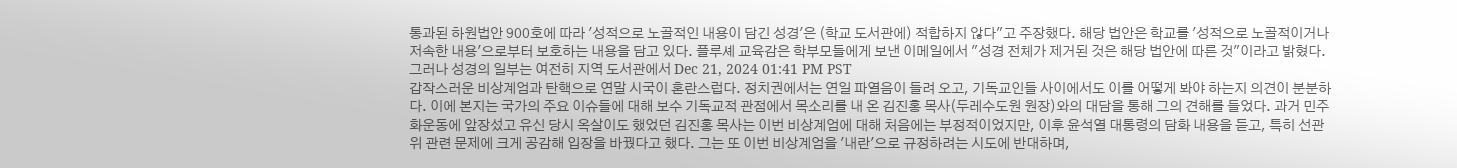통과된 하원법안 900호에 따라 '성적으로 노골적인 내용이 담긴 성경'은 (학교 도서관에) 적합하지 않다"고 주장했다. 해당 법안은 학교를 '성적으로 노골적이거나 저속한 내용'으로부터 보호하는 내용을 담고 있다. 플루셰 교육감은 학부모들에게 보낸 이메일에서 "성경 전체가 제거된 것은 해당 법안에 따른 것"이라고 밝혔다. 그러나 성경의 일부는 여전히 지역 도서관에서 Dec 21, 2024 01:41 PM PST
갑작스러운 비상계엄과 탄핵으로 연말 시국이 혼란스럽다. 정치권에서는 연일 파열음이 들려 오고, 기독교인들 사이에서도 이를 어떻게 봐야 하는지 의견이 분분하다. 이에 본지는 국가의 주요 이슈들에 대해 보수 기독교적 관점에서 목소리를 내 온 김진홍 목사(두레수도원 원장)와의 대담을 통해 그의 견해를 들었다. 과거 민주화운동에 앞장섰고 유신 당시 옥살이도 했었던 김진홍 목사는 이번 비상계엄에 대해 처음에는 부정적이었지만, 이후 윤석열 대통령의 담화 내용을 듣고, 특히 선관위 관련 문제에 크게 공감해 입장을 바꿨다고 했다. 그는 또 이번 비상계엄을 '내란'으로 규정하려는 시도에 반대하며,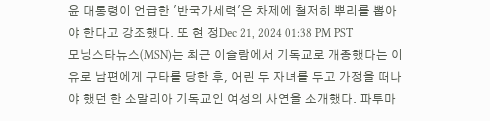윤 대통령이 언급한 '반국가세력'은 차제에 철저히 뿌리를 뽑아야 한다고 강조했다. 또 현 정Dec 21, 2024 01:38 PM PST
모닝스타뉴스(MSN)는 최근 이슬람에서 기독교로 개종했다는 이유로 남편에게 구타를 당한 후, 어린 두 자녀를 두고 가정을 떠나야 했던 한 소말리아 기독교인 여성의 사연을 소개했다. 파투마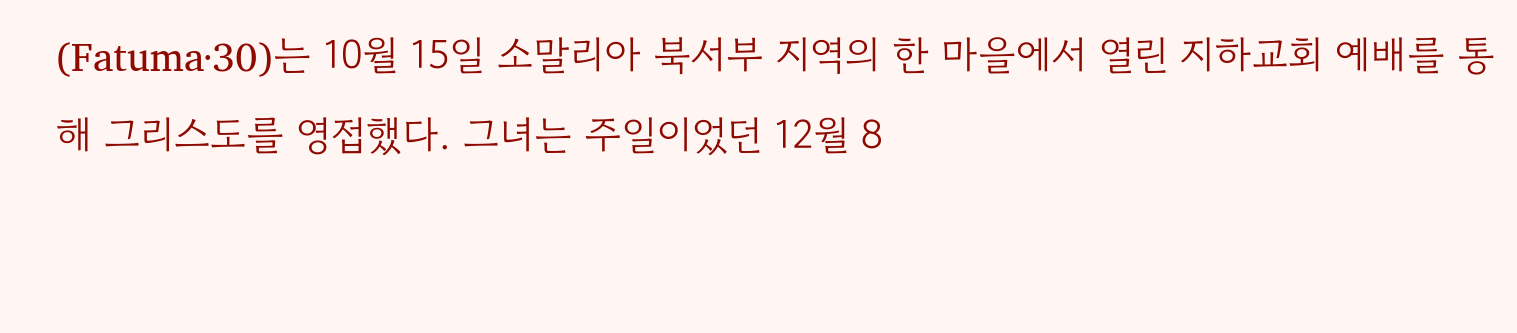(Fatuma·30)는 10월 15일 소말리아 북서부 지역의 한 마을에서 열린 지하교회 예배를 통해 그리스도를 영접했다. 그녀는 주일이었던 12월 8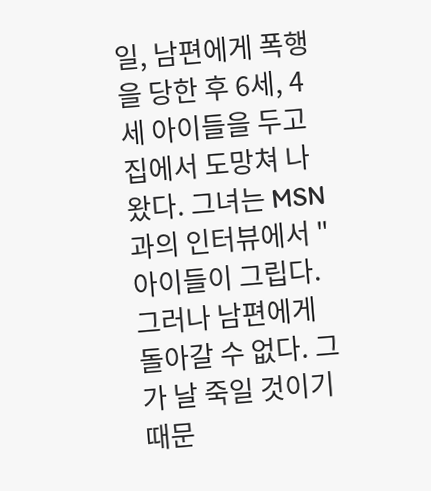일, 남편에게 폭행을 당한 후 6세, 4세 아이들을 두고 집에서 도망쳐 나왔다. 그녀는 MSN과의 인터뷰에서 "아이들이 그립다. 그러나 남편에게 돌아갈 수 없다. 그가 날 죽일 것이기 때문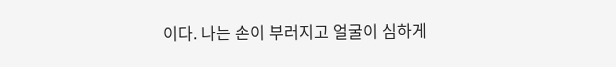이다. 나는 손이 부러지고 얼굴이 심하게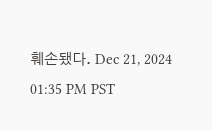훼손됐다. Dec 21, 2024 01:35 PM PST